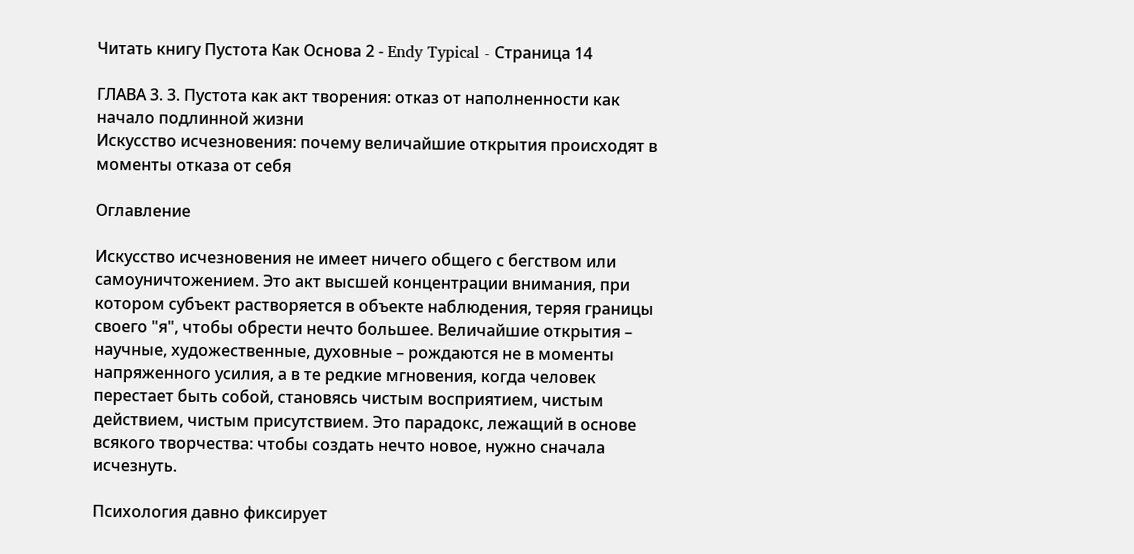Читать книгу Пустота Как Основа 2 - Endy Typical - Страница 14

ГЛАВА 3. 3. Пустота как акт творения: отказ от наполненности как начало подлинной жизни
Искусство исчезновения: почему величайшие открытия происходят в моменты отказа от себя

Оглавление

Искусство исчезновения не имеет ничего общего с бегством или самоуничтожением. Это акт высшей концентрации внимания, при котором субъект растворяется в объекте наблюдения, теряя границы своего "я", чтобы обрести нечто большее. Величайшие открытия – научные, художественные, духовные – рождаются не в моменты напряженного усилия, а в те редкие мгновения, когда человек перестает быть собой, становясь чистым восприятием, чистым действием, чистым присутствием. Это парадокс, лежащий в основе всякого творчества: чтобы создать нечто новое, нужно сначала исчезнуть.

Психология давно фиксирует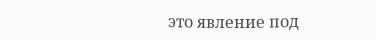это явление под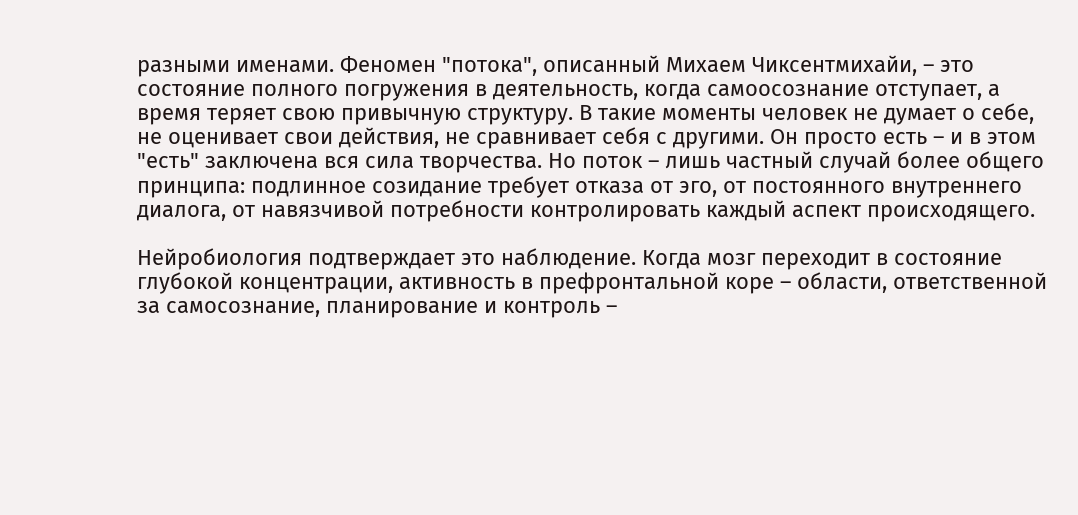разными именами. Феномен "потока", описанный Михаем Чиксентмихайи, – это состояние полного погружения в деятельность, когда самоосознание отступает, а время теряет свою привычную структуру. В такие моменты человек не думает о себе, не оценивает свои действия, не сравнивает себя с другими. Он просто есть – и в этом "есть" заключена вся сила творчества. Но поток – лишь частный случай более общего принципа: подлинное созидание требует отказа от эго, от постоянного внутреннего диалога, от навязчивой потребности контролировать каждый аспект происходящего.

Нейробиология подтверждает это наблюдение. Когда мозг переходит в состояние глубокой концентрации, активность в префронтальной коре – области, ответственной за самосознание, планирование и контроль –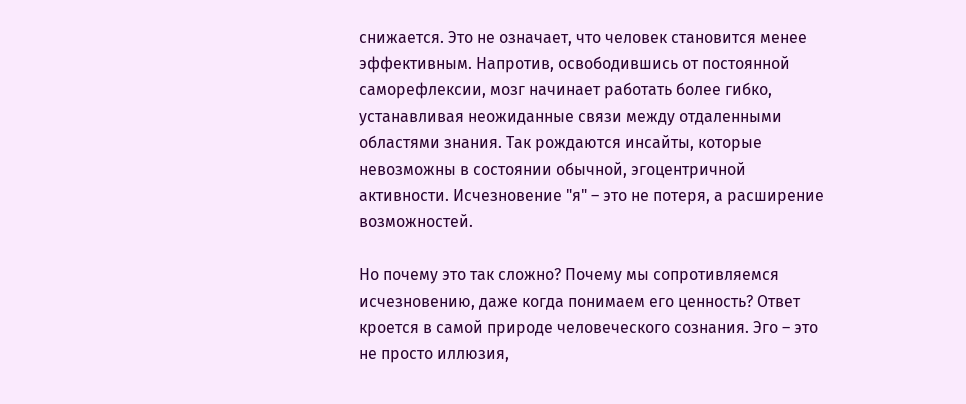снижается. Это не означает, что человек становится менее эффективным. Напротив, освободившись от постоянной саморефлексии, мозг начинает работать более гибко, устанавливая неожиданные связи между отдаленными областями знания. Так рождаются инсайты, которые невозможны в состоянии обычной, эгоцентричной активности. Исчезновение "я" – это не потеря, а расширение возможностей.

Но почему это так сложно? Почему мы сопротивляемся исчезновению, даже когда понимаем его ценность? Ответ кроется в самой природе человеческого сознания. Эго – это не просто иллюзия,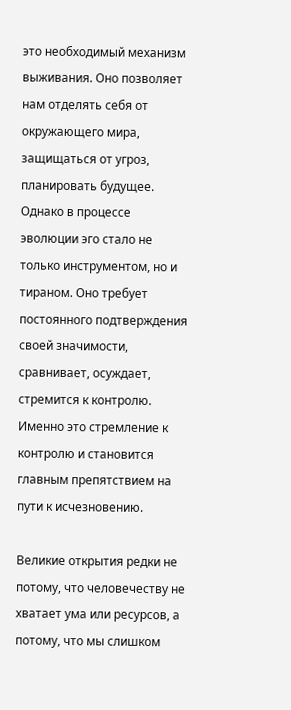это необходимый механизм выживания. Оно позволяет нам отделять себя от окружающего мира, защищаться от угроз, планировать будущее. Однако в процессе эволюции эго стало не только инструментом, но и тираном. Оно требует постоянного подтверждения своей значимости, сравнивает, осуждает, стремится к контролю. Именно это стремление к контролю и становится главным препятствием на пути к исчезновению.

Великие открытия редки не потому, что человечеству не хватает ума или ресурсов, а потому, что мы слишком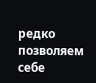редко позволяем себе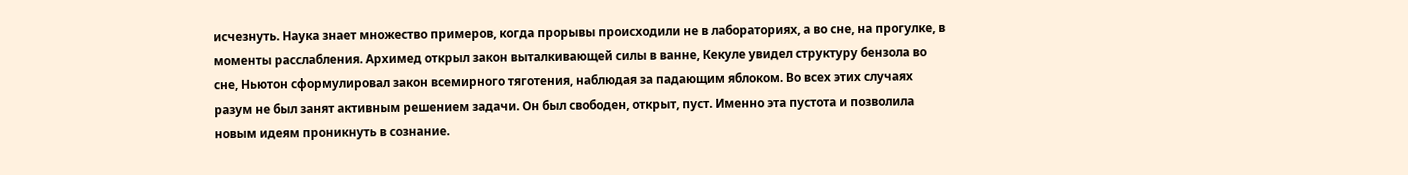исчезнуть. Наука знает множество примеров, когда прорывы происходили не в лабораториях, а во сне, на прогулке, в моменты расслабления. Архимед открыл закон выталкивающей силы в ванне, Кекуле увидел структуру бензола во сне, Ньютон сформулировал закон всемирного тяготения, наблюдая за падающим яблоком. Во всех этих случаях разум не был занят активным решением задачи. Он был свободен, открыт, пуст. Именно эта пустота и позволила новым идеям проникнуть в сознание.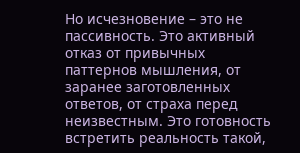Но исчезновение – это не пассивность. Это активный отказ от привычных паттернов мышления, от заранее заготовленных ответов, от страха перед неизвестным. Это готовность встретить реальность такой,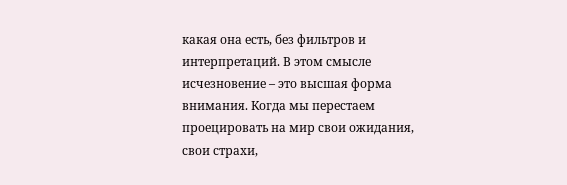какая она есть, без фильтров и интерпретаций. В этом смысле исчезновение – это высшая форма внимания. Когда мы перестаем проецировать на мир свои ожидания, свои страхи,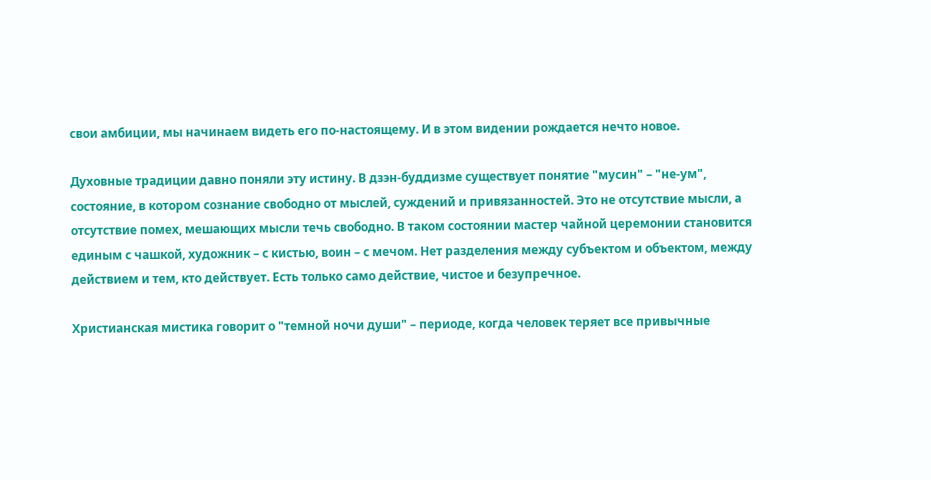свои амбиции, мы начинаем видеть его по-настоящему. И в этом видении рождается нечто новое.

Духовные традиции давно поняли эту истину. В дзэн-буддизме существует понятие "мусин" – "не-ум", состояние, в котором сознание свободно от мыслей, суждений и привязанностей. Это не отсутствие мысли, а отсутствие помех, мешающих мысли течь свободно. В таком состоянии мастер чайной церемонии становится единым с чашкой, художник – с кистью, воин – с мечом. Нет разделения между субъектом и объектом, между действием и тем, кто действует. Есть только само действие, чистое и безупречное.

Христианская мистика говорит о "темной ночи души" – периоде, когда человек теряет все привычные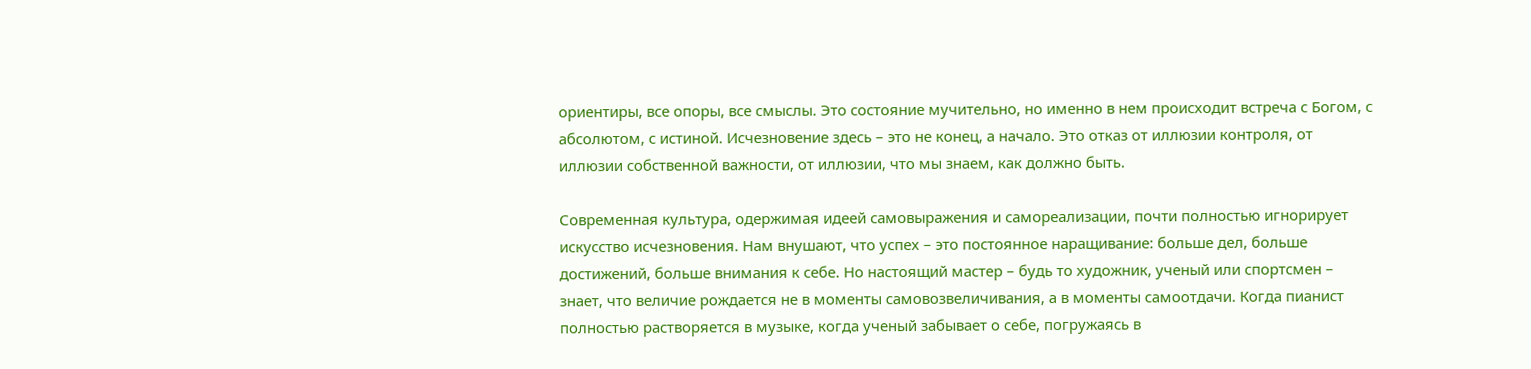ориентиры, все опоры, все смыслы. Это состояние мучительно, но именно в нем происходит встреча с Богом, с абсолютом, с истиной. Исчезновение здесь – это не конец, а начало. Это отказ от иллюзии контроля, от иллюзии собственной важности, от иллюзии, что мы знаем, как должно быть.

Современная культура, одержимая идеей самовыражения и самореализации, почти полностью игнорирует искусство исчезновения. Нам внушают, что успех – это постоянное наращивание: больше дел, больше достижений, больше внимания к себе. Но настоящий мастер – будь то художник, ученый или спортсмен – знает, что величие рождается не в моменты самовозвеличивания, а в моменты самоотдачи. Когда пианист полностью растворяется в музыке, когда ученый забывает о себе, погружаясь в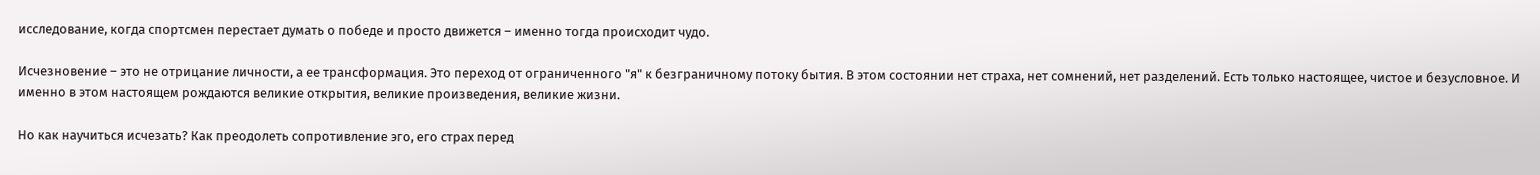исследование, когда спортсмен перестает думать о победе и просто движется – именно тогда происходит чудо.

Исчезновение – это не отрицание личности, а ее трансформация. Это переход от ограниченного "я" к безграничному потоку бытия. В этом состоянии нет страха, нет сомнений, нет разделений. Есть только настоящее, чистое и безусловное. И именно в этом настоящем рождаются великие открытия, великие произведения, великие жизни.

Но как научиться исчезать? Как преодолеть сопротивление эго, его страх перед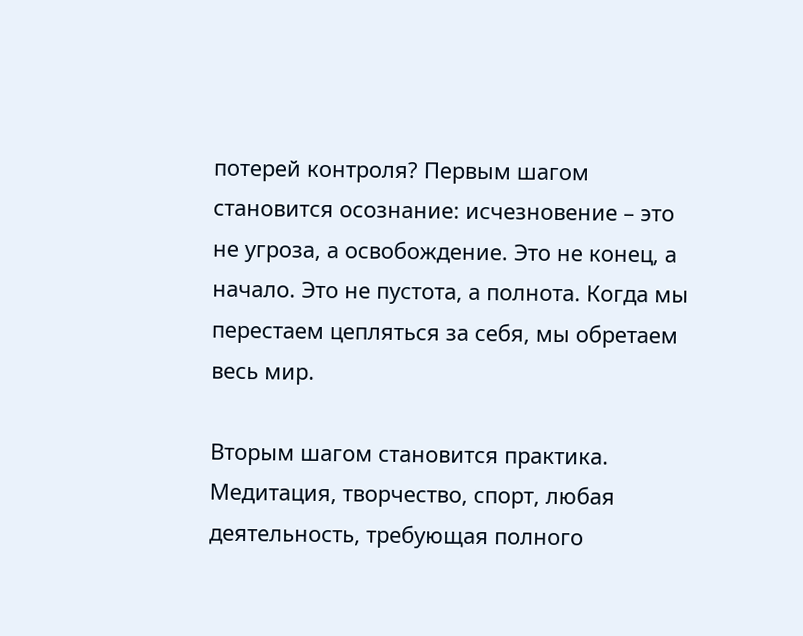потерей контроля? Первым шагом становится осознание: исчезновение – это не угроза, а освобождение. Это не конец, а начало. Это не пустота, а полнота. Когда мы перестаем цепляться за себя, мы обретаем весь мир.

Вторым шагом становится практика. Медитация, творчество, спорт, любая деятельность, требующая полного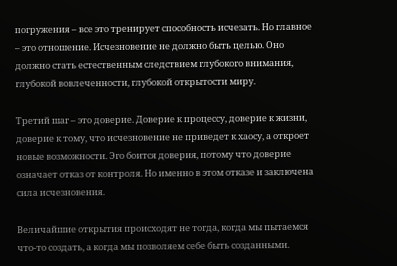погружения – все это тренирует способность исчезать. Но главное – это отношение. Исчезновение не должно быть целью. Оно должно стать естественным следствием глубокого внимания, глубокой вовлеченности, глубокой открытости миру.

Третий шаг – это доверие. Доверие к процессу, доверие к жизни, доверие к тому, что исчезновение не приведет к хаосу, а откроет новые возможности. Эго боится доверия, потому что доверие означает отказ от контроля. Но именно в этом отказе и заключена сила исчезновения.

Величайшие открытия происходят не тогда, когда мы пытаемся что-то создать, а когда мы позволяем себе быть созданными.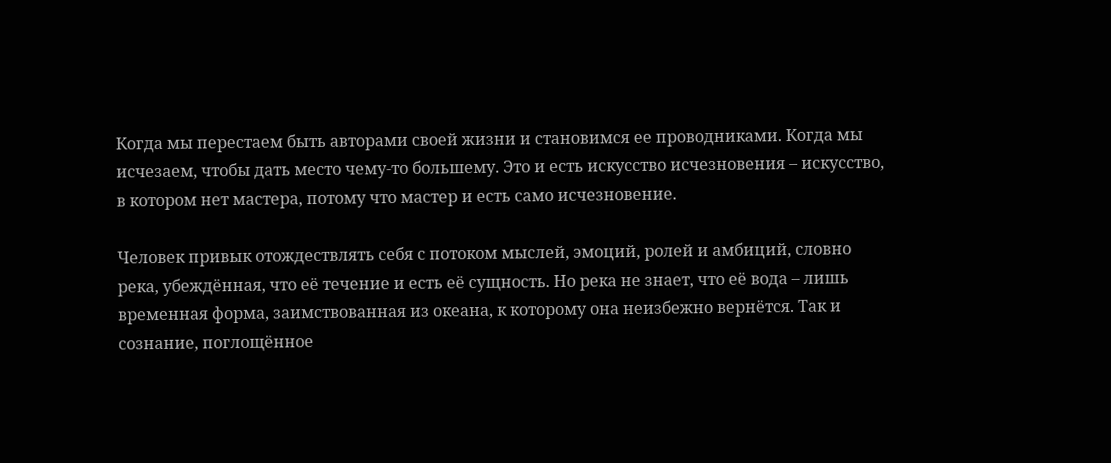Когда мы перестаем быть авторами своей жизни и становимся ее проводниками. Когда мы исчезаем, чтобы дать место чему-то большему. Это и есть искусство исчезновения – искусство, в котором нет мастера, потому что мастер и есть само исчезновение.

Человек привык отождествлять себя с потоком мыслей, эмоций, ролей и амбиций, словно река, убеждённая, что её течение и есть её сущность. Но река не знает, что её вода – лишь временная форма, заимствованная из океана, к которому она неизбежно вернётся. Так и сознание, поглощённое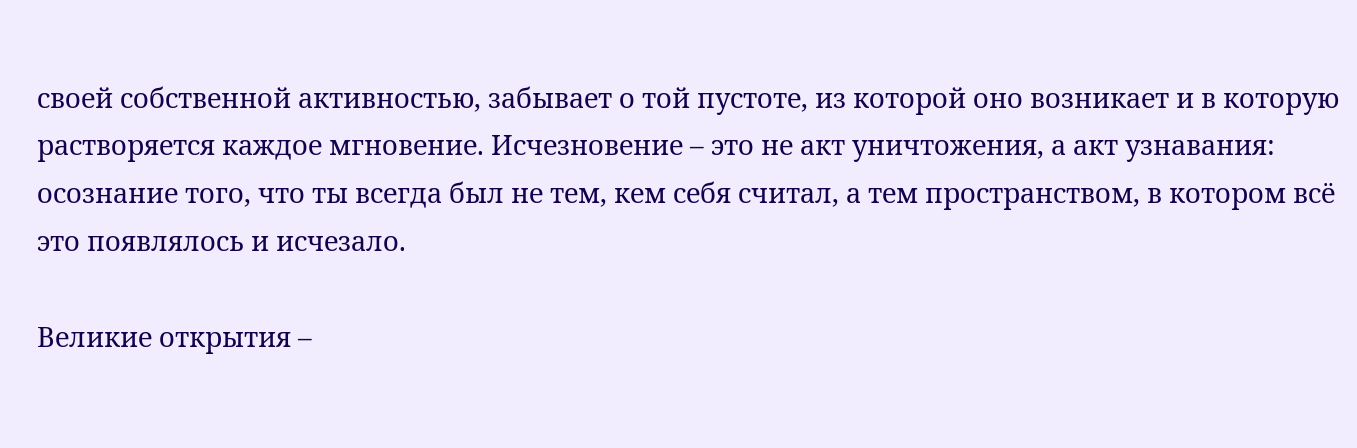своей собственной активностью, забывает о той пустоте, из которой оно возникает и в которую растворяется каждое мгновение. Исчезновение – это не акт уничтожения, а акт узнавания: осознание того, что ты всегда был не тем, кем себя считал, а тем пространством, в котором всё это появлялось и исчезало.

Великие открытия –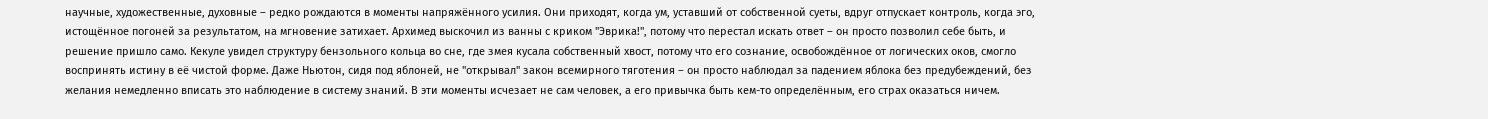научные, художественные, духовные – редко рождаются в моменты напряжённого усилия. Они приходят, когда ум, уставший от собственной суеты, вдруг отпускает контроль, когда эго, истощённое погоней за результатом, на мгновение затихает. Архимед выскочил из ванны с криком "Эврика!", потому что перестал искать ответ – он просто позволил себе быть, и решение пришло само. Кекуле увидел структуру бензольного кольца во сне, где змея кусала собственный хвост, потому что его сознание, освобождённое от логических оков, смогло воспринять истину в её чистой форме. Даже Ньютон, сидя под яблоней, не "открывал" закон всемирного тяготения – он просто наблюдал за падением яблока без предубеждений, без желания немедленно вписать это наблюдение в систему знаний. В эти моменты исчезает не сам человек, а его привычка быть кем-то определённым, его страх оказаться ничем.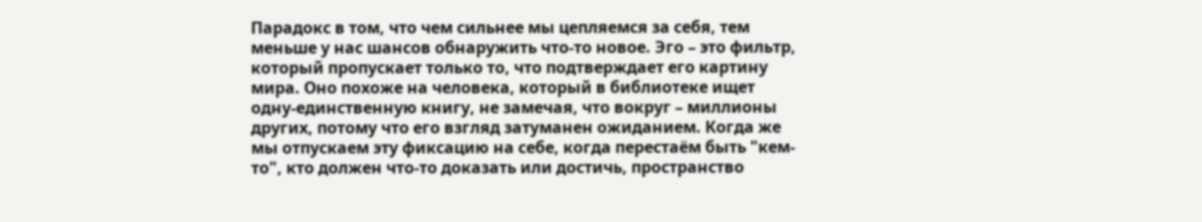Парадокс в том, что чем сильнее мы цепляемся за себя, тем меньше у нас шансов обнаружить что-то новое. Эго – это фильтр, который пропускает только то, что подтверждает его картину мира. Оно похоже на человека, который в библиотеке ищет одну-единственную книгу, не замечая, что вокруг – миллионы других, потому что его взгляд затуманен ожиданием. Когда же мы отпускаем эту фиксацию на себе, когда перестаём быть "кем-то", кто должен что-то доказать или достичь, пространство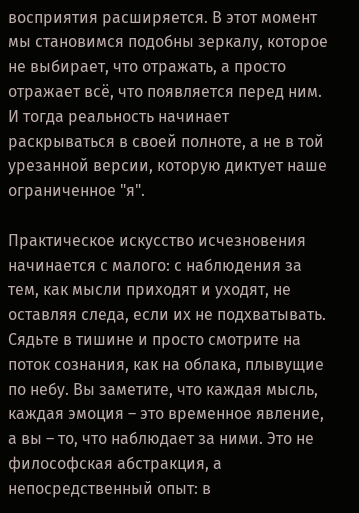восприятия расширяется. В этот момент мы становимся подобны зеркалу, которое не выбирает, что отражать, а просто отражает всё, что появляется перед ним. И тогда реальность начинает раскрываться в своей полноте, а не в той урезанной версии, которую диктует наше ограниченное "я".

Практическое искусство исчезновения начинается с малого: с наблюдения за тем, как мысли приходят и уходят, не оставляя следа, если их не подхватывать. Сядьте в тишине и просто смотрите на поток сознания, как на облака, плывущие по небу. Вы заметите, что каждая мысль, каждая эмоция – это временное явление, а вы – то, что наблюдает за ними. Это не философская абстракция, а непосредственный опыт: в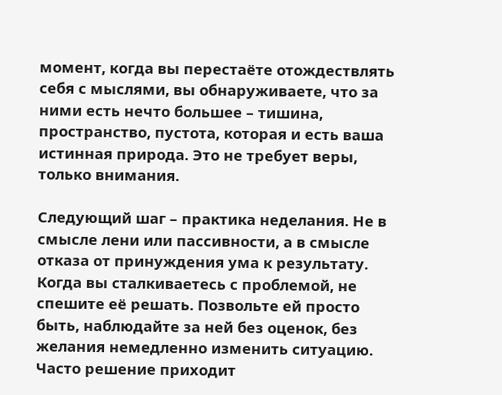момент, когда вы перестаёте отождествлять себя с мыслями, вы обнаруживаете, что за ними есть нечто большее – тишина, пространство, пустота, которая и есть ваша истинная природа. Это не требует веры, только внимания.

Следующий шаг – практика неделания. Не в смысле лени или пассивности, а в смысле отказа от принуждения ума к результату. Когда вы сталкиваетесь с проблемой, не спешите её решать. Позвольте ей просто быть, наблюдайте за ней без оценок, без желания немедленно изменить ситуацию. Часто решение приходит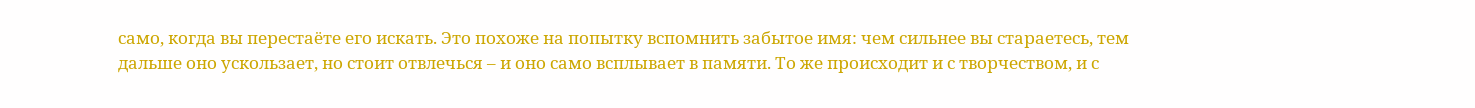само, когда вы перестаёте его искать. Это похоже на попытку вспомнить забытое имя: чем сильнее вы стараетесь, тем дальше оно ускользает, но стоит отвлечься – и оно само всплывает в памяти. То же происходит и с творчеством, и с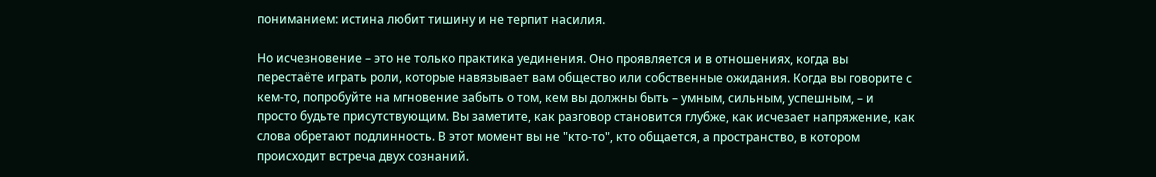пониманием: истина любит тишину и не терпит насилия.

Но исчезновение – это не только практика уединения. Оно проявляется и в отношениях, когда вы перестаёте играть роли, которые навязывает вам общество или собственные ожидания. Когда вы говорите с кем-то, попробуйте на мгновение забыть о том, кем вы должны быть – умным, сильным, успешным, – и просто будьте присутствующим. Вы заметите, как разговор становится глубже, как исчезает напряжение, как слова обретают подлинность. В этот момент вы не "кто-то", кто общается, а пространство, в котором происходит встреча двух сознаний.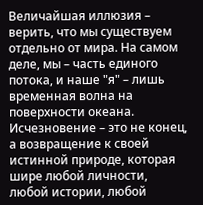Величайшая иллюзия – верить, что мы существуем отдельно от мира. На самом деле, мы – часть единого потока, и наше "я" – лишь временная волна на поверхности океана. Исчезновение – это не конец, а возвращение к своей истинной природе, которая шире любой личности, любой истории, любой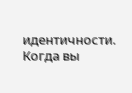идентичности. Когда вы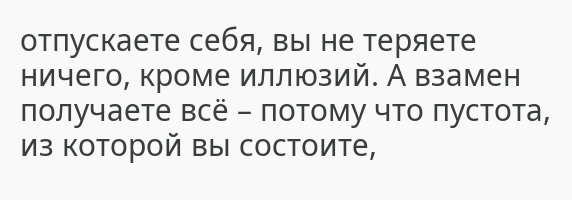отпускаете себя, вы не теряете ничего, кроме иллюзий. А взамен получаете всё – потому что пустота, из которой вы состоите,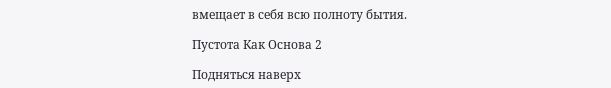вмещает в себя всю полноту бытия.

Пустота Как Основа 2

Подняться наверх